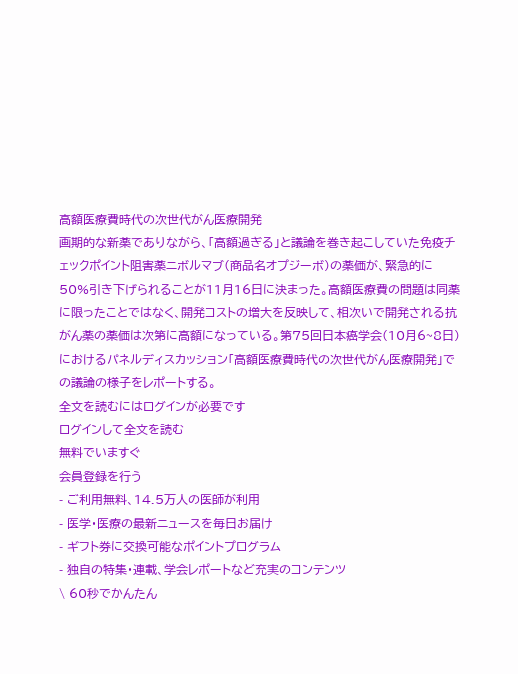高額医療費時代の次世代がん医療開発
画期的な新薬でありながら、「高額過ぎる」と議論を巻き起こしていた免疫チェックポイント阻害薬ニボルマブ(商品名オプジーボ)の薬価が、緊急的に50%引き下げられることが11月16日に決まった。高額医療費の問題は同薬に限ったことではなく、開発コストの増大を反映して、相次いで開発される抗がん薬の薬価は次第に高額になっている。第75回日本癌学会(10月6~8日)におけるパネルディスカッション「高額医療費時代の次世代がん医療開発」での議論の様子をレポートする。
全文を読むにはログインが必要です
ログインして全文を読む
無料でいますぐ
会員登録を行う
- ご利用無料、14.5万人の医師が利用
- 医学・医療の最新ニュースを毎日お届け
- ギフト券に交換可能なポイントプログラム
- 独自の特集・連載、学会レポートなど充実のコンテンツ
\ 60秒でかんたん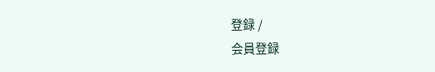登録 /
会員登録